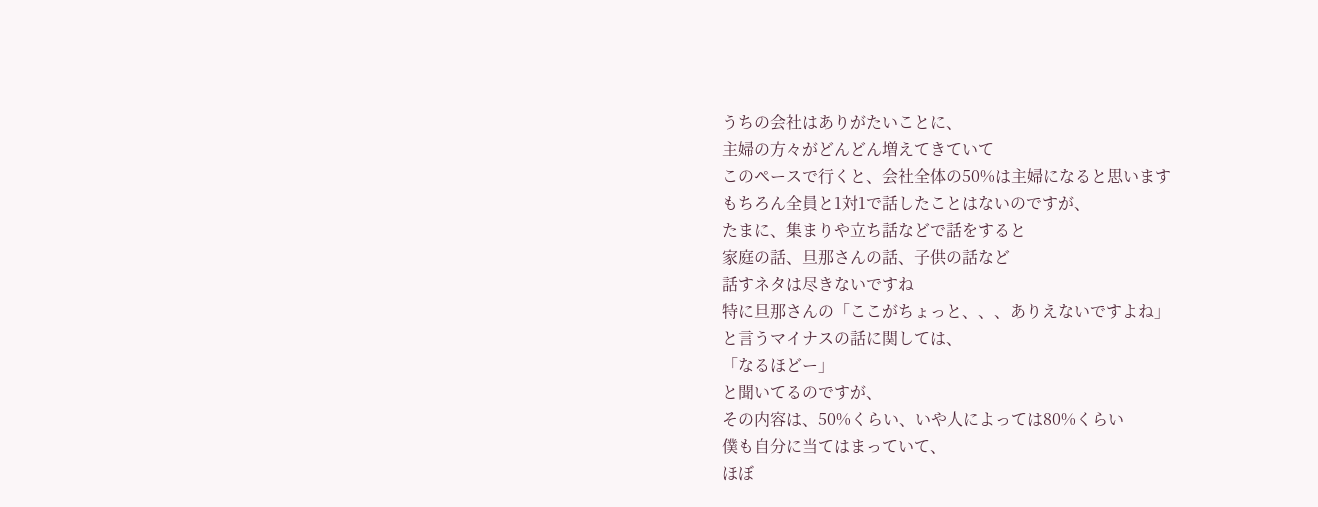うちの会社はありがたいことに、
主婦の方々がどんどん増えてきていて
このペースで行くと、会社全体の50%は主婦になると思います
もちろん全員と1対1で話したことはないのですが、
たまに、集まりや立ち話などで話をすると
家庭の話、旦那さんの話、子供の話など
話すネタは尽きないですね
特に旦那さんの「ここがちょっと、、、ありえないですよね」
と言うマイナスの話に関しては、
「なるほどー」
と聞いてるのですが、
その内容は、50%くらい、いや人によっては80%くらい
僕も自分に当てはまっていて、
ほぼ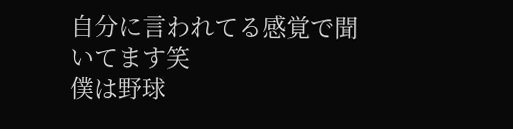自分に言われてる感覚で聞いてます笑
僕は野球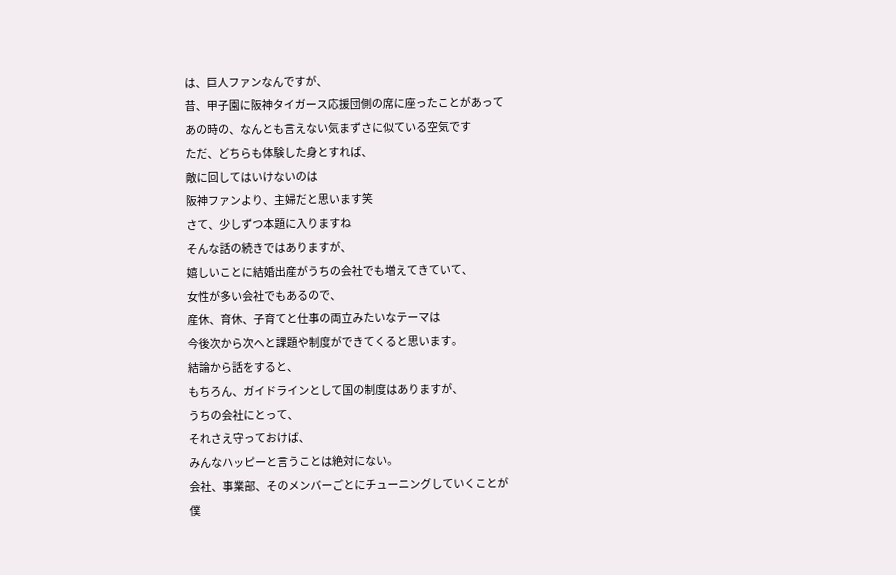は、巨人ファンなんですが、
昔、甲子園に阪神タイガース応援団側の席に座ったことがあって
あの時の、なんとも言えない気まずさに似ている空気です
ただ、どちらも体験した身とすれば、
敵に回してはいけないのは
阪神ファンより、主婦だと思います笑
さて、少しずつ本題に入りますね
そんな話の続きではありますが、
嬉しいことに結婚出産がうちの会社でも増えてきていて、
女性が多い会社でもあるので、
産休、育休、子育てと仕事の両立みたいなテーマは
今後次から次へと課題や制度ができてくると思います。
結論から話をすると、
もちろん、ガイドラインとして国の制度はありますが、
うちの会社にとって、
それさえ守っておけば、
みんなハッピーと言うことは絶対にない。
会社、事業部、そのメンバーごとにチューニングしていくことが
僕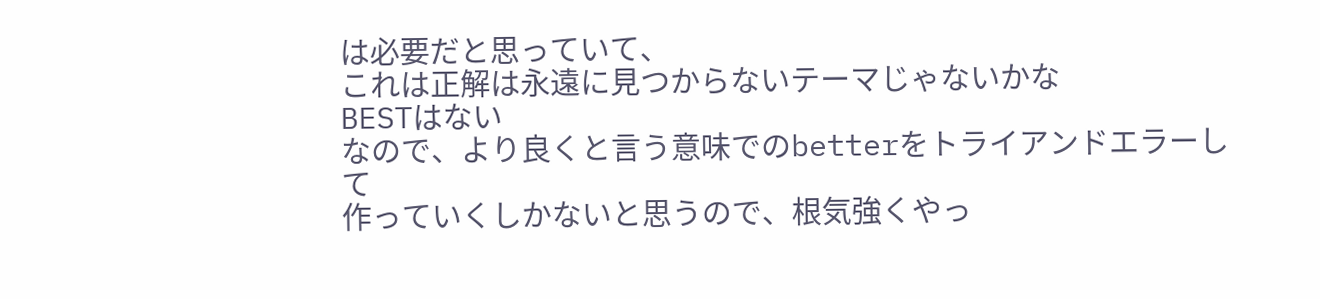は必要だと思っていて、
これは正解は永遠に見つからないテーマじゃないかな
BESTはない
なので、より良くと言う意味でのbetterをトライアンドエラーして
作っていくしかないと思うので、根気強くやっ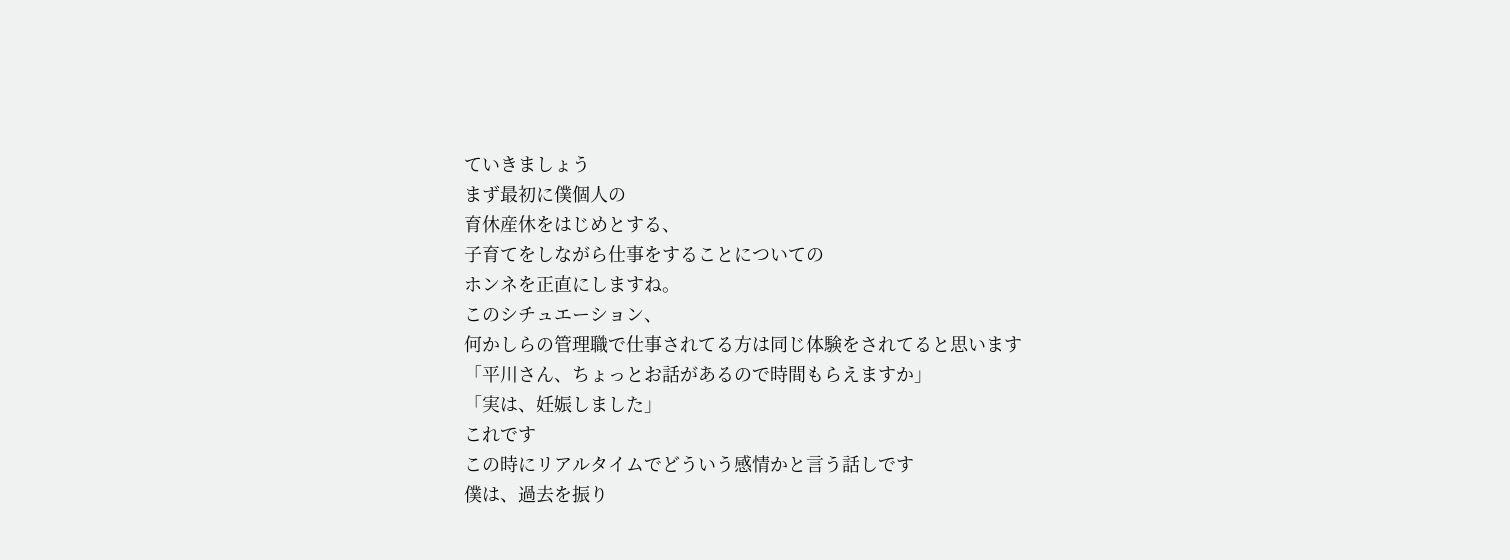ていきましょう
まず最初に僕個人の
育休産休をはじめとする、
子育てをしながら仕事をすることについての
ホンネを正直にしますね。
このシチュエーション、
何かしらの管理職で仕事されてる方は同じ体験をされてると思います
「平川さん、ちょっとお話があるので時間もらえますか」
「実は、妊娠しました」
これです
この時にリアルタイムでどういう感情かと言う話しです
僕は、過去を振り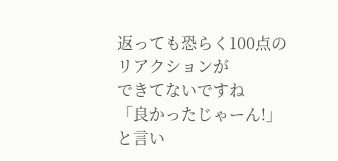返っても恐らく100点のリアクションが
できてないですね
「良かったじゃーん!」
と言い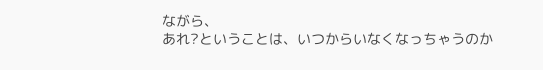ながら、
あれ?ということは、いつからいなくなっちゃうのか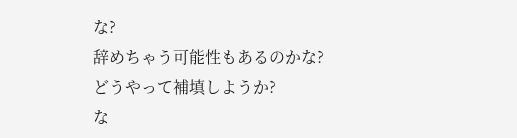な?
辞めちゃう可能性もあるのかな?
どうやって補填しようか?
な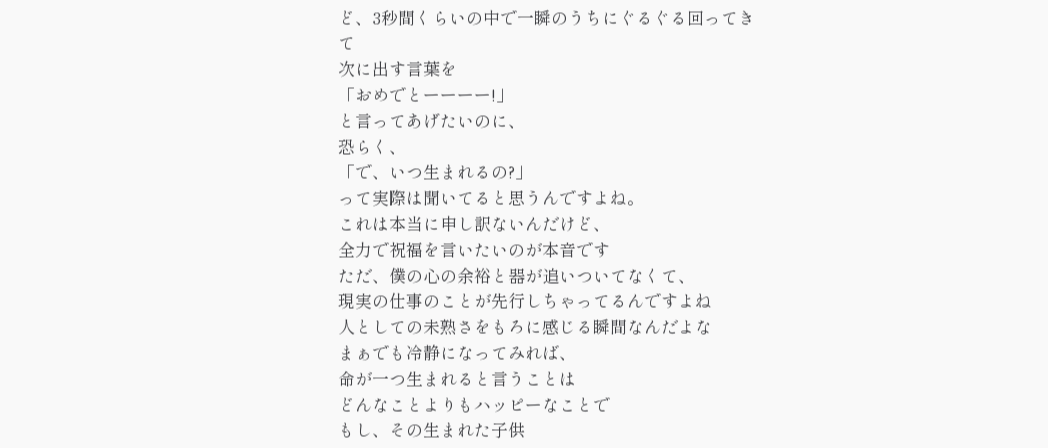ど、3秒間くらいの中で一瞬のうちにぐるぐる回ってきて
次に出す言葉を
「おめでとーーーー!」
と言ってあげたいのに、
恐らく、
「で、いつ生まれるの?」
って実際は聞いてると思うんですよね。
これは本当に申し訳ないんだけど、
全力で祝福を言いたいのが本音です
ただ、僕の心の余裕と器が追いついてなくて、
現実の仕事のことが先行しちゃってるんですよね
人としての未熟さをもろに感じる瞬間なんだよな
まぁでも冷静になってみれば、
命が一つ生まれると言うことは
どんなことよりもハッピーなことで
もし、その生まれた子供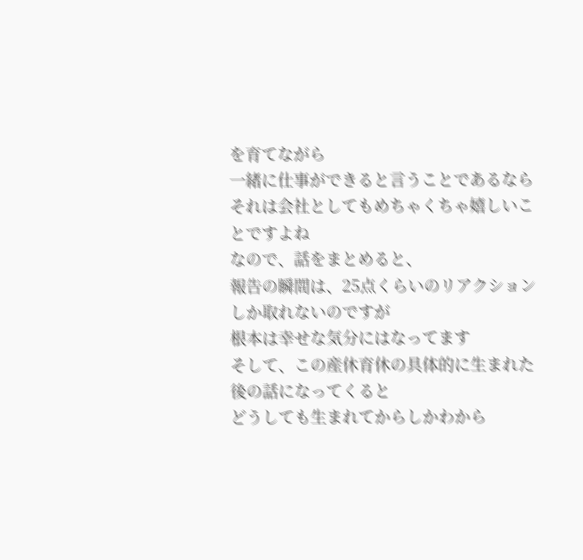を育てながら
一緒に仕事ができると言うことであるなら
それは会社としてもめちゃくちゃ嬉しいことですよね
なので、話をまとめると、
報告の瞬間は、25点くらいのリアクションしか取れないのですが
根本は幸せな気分にはなってます
そして、この産休育休の具体的に生まれた後の話になってくると
どうしても生まれてからしかわから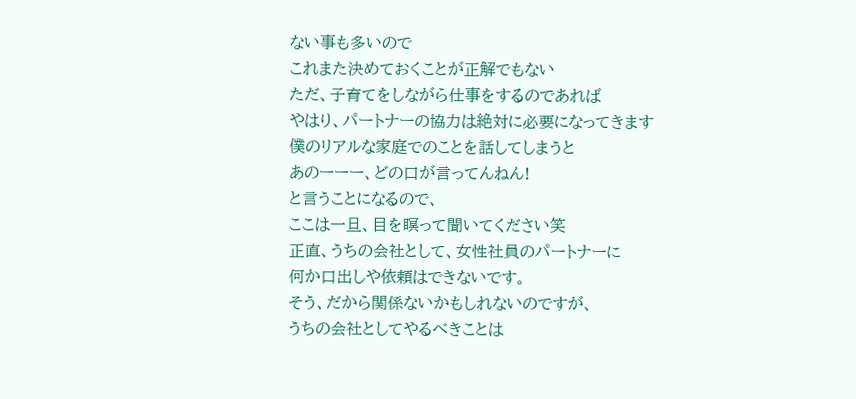ない事も多いので
これまた決めておくことが正解でもない
ただ、子育てをしながら仕事をするのであれば
やはり、パートナーの協力は絶対に必要になってきます
僕のリアルな家庭でのことを話してしまうと
あのーーー、どの口が言ってんねん!
と言うことになるので、
ここは一旦、目を瞑って聞いてください笑
正直、うちの会社として、女性社員のパートナーに
何か口出しや依頼はできないです。
そう、だから関係ないかもしれないのですが、
うちの会社としてやるべきことは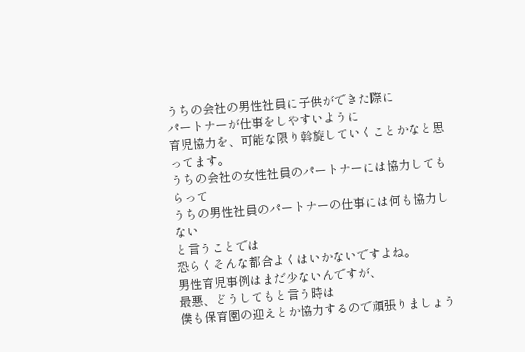うちの会社の男性社員に子供ができた際に
パートナーが仕事をしやすいように
育児協力を、可能な限り斡旋していくことかなと思ってます。
うちの会社の女性社員のパートナーには協力してもらって
うちの男性社員のパートナーの仕事には何も協力しない
と言うことでは
恐らくそんな都合よくはいかないですよね。
男性育児事例はまだ少ないんですが、
最悪、どうしてもと言う時は
僕も保育園の迎えとか協力するので頑張りましょう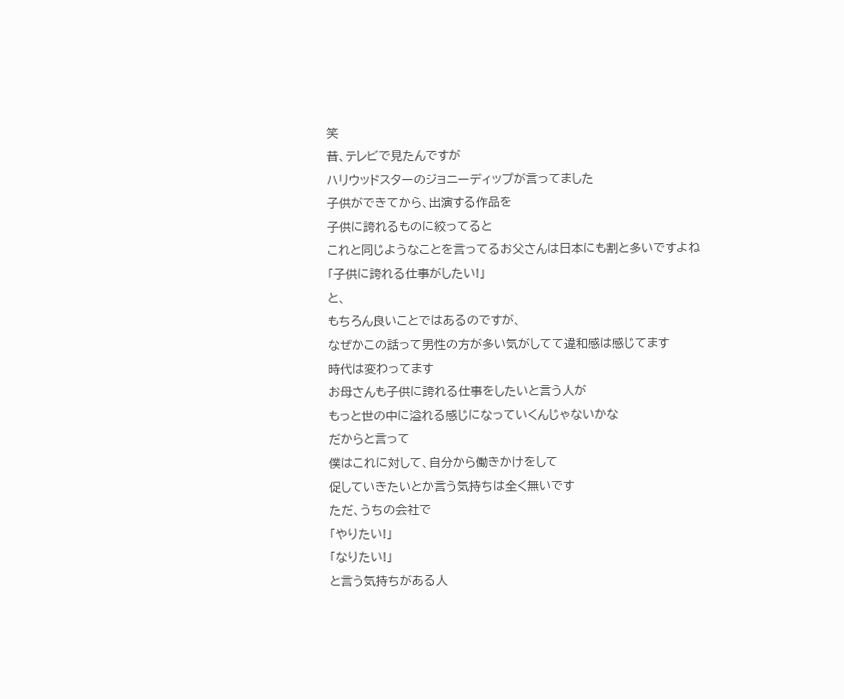笑
昔、テレビで見たんですが
ハリウッドスターのジョニーディップが言ってました
子供ができてから、出演する作品を
子供に誇れるものに絞ってると
これと同じようなことを言ってるお父さんは日本にも割と多いですよね
「子供に誇れる仕事がしたい!」
と、
もちろん良いことではあるのですが、
なぜかこの話って男性の方が多い気がしてて違和感は感じてます
時代は変わってます
お母さんも子供に誇れる仕事をしたいと言う人が
もっと世の中に溢れる感じになっていくんじゃないかな
だからと言って
僕はこれに対して、自分から働きかけをして
促していきたいとか言う気持ちは全く無いです
ただ、うちの会社で
「やりたい!」
「なりたい!」
と言う気持ちがある人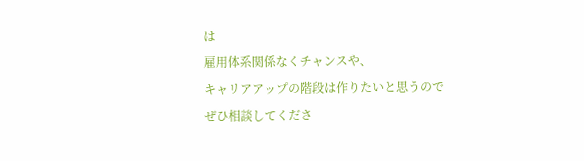は
雇用体系関係なくチャンスや、
キャリアアップの階段は作りたいと思うので
ぜひ相談してくださ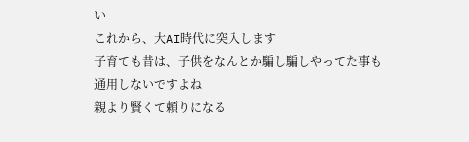い
これから、大AI時代に突入します
子育ても昔は、子供をなんとか騙し騙しやってた事も
通用しないですよね
親より賢くて頼りになる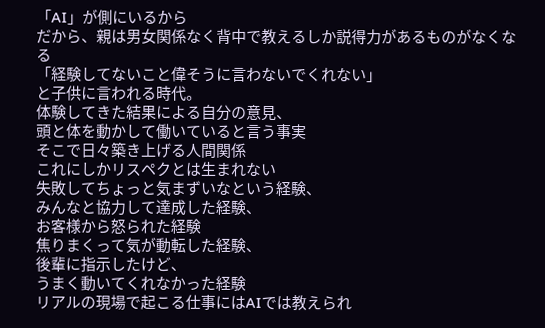「AI」が側にいるから
だから、親は男女関係なく背中で教えるしか説得力があるものがなくなる
「経験してないこと偉そうに言わないでくれない」
と子供に言われる時代。
体験してきた結果による自分の意見、
頭と体を動かして働いていると言う事実
そこで日々築き上げる人間関係
これにしかリスペクとは生まれない
失敗してちょっと気まずいなという経験、
みんなと協力して達成した経験、
お客様から怒られた経験
焦りまくって気が動転した経験、
後輩に指示したけど、
うまく動いてくれなかった経験
リアルの現場で起こる仕事にはAIでは教えられ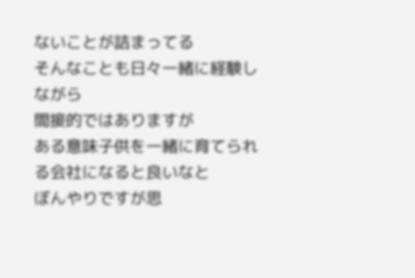ないことが詰まってる
そんなことも日々一緒に経験しながら
間接的ではありますが
ある意味子供を一緒に育てられる会社になると良いなと
ぼんやりですが思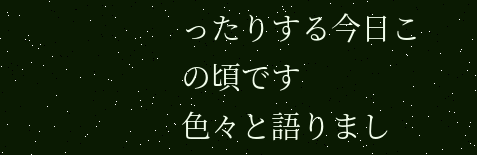ったりする今日この頃です
色々と語りまし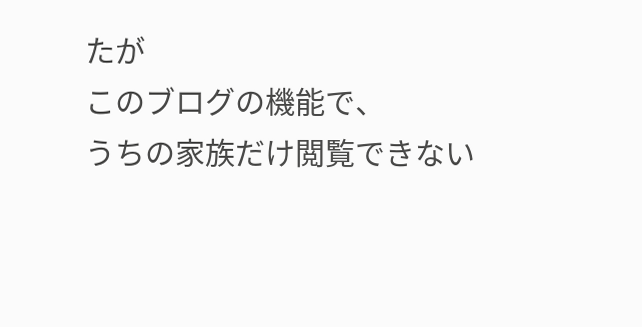たが
このブログの機能で、
うちの家族だけ閲覧できない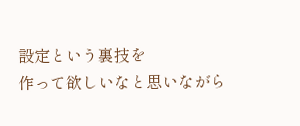設定という裏技を
作って欲しいなと思いながら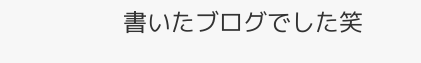書いたブログでした笑